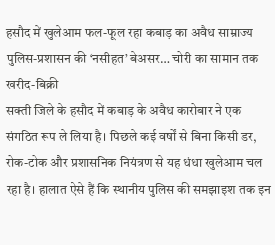हसौद में खुलेआम फल-फूल रहा कबाड़ का अवैध साम्राज्य
पुलिस-प्रशासन की ‘नसीहत’ बेअसर… चोरी का सामान तक खरीद-बिक्री
सक्ती जिले के हसौद में कबाड़ के अवैध कारोबार ने एक संगठित रूप ले लिया है। पिछले कई वर्षों से बिना किसी डर, रोक-टोक और प्रशासनिक नियंत्रण से यह धंधा खुलेआम चल रहा है। हालात ऐसे हैं कि स्थानीय पुलिस की समझाइश तक इन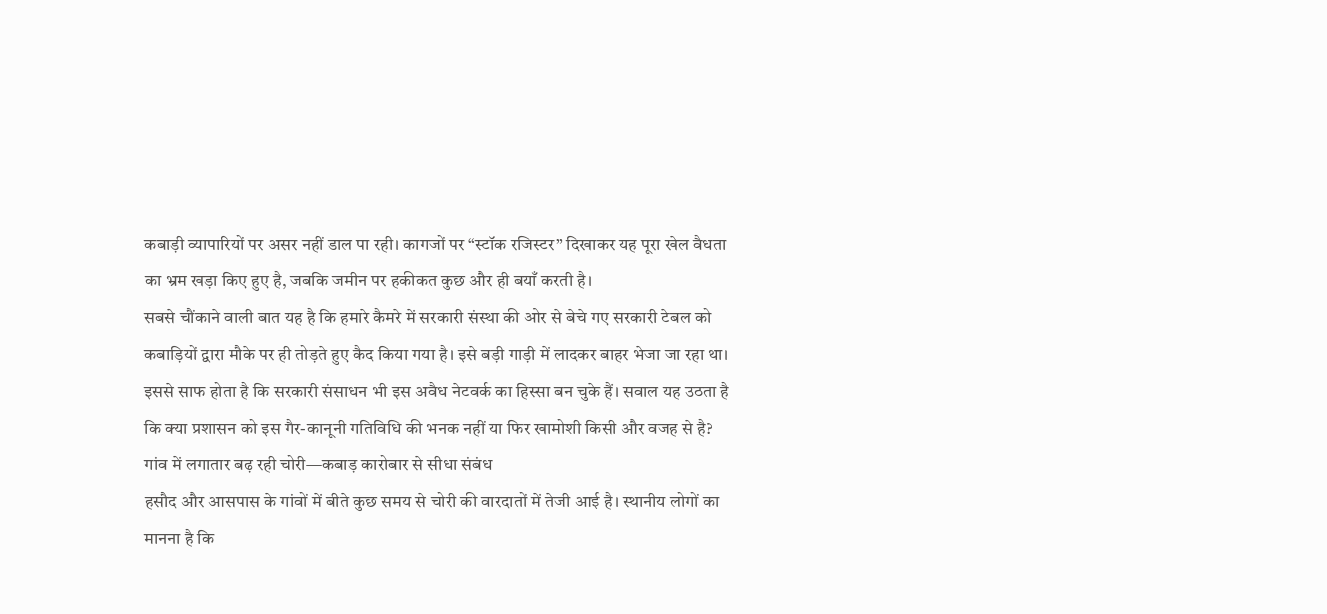कबाड़ी व्यापारियों पर असर नहीं डाल पा रही। कागजों पर “स्टॉक रजिस्टर” दिखाकर यह पूरा खेल वैधता का भ्रम खड़ा किए हुए है, जबकि जमीन पर हकीकत कुछ और ही बयाँ करती है।
सबसे चौंकाने वाली बात यह है कि हमारे कैमरे में सरकारी संस्था की ओर से बेचे गए सरकारी टेबल को कबाड़ियों द्वारा मौके पर ही तोड़ते हुए कैद किया गया है। इसे बड़ी गाड़ी में लादकर बाहर भेजा जा रहा था। इससे साफ होता है कि सरकारी संसाधन भी इस अवैध नेटवर्क का हिस्सा बन चुके हैं। सवाल यह उठता है कि क्या प्रशासन को इस गैर-कानूनी गतिविधि की भनक नहीं या फिर खामोशी किसी और वजह से है?
गांव में लगातार बढ़ रही चोरी—कबाड़ कारोबार से सीधा संबंध
हसौद और आसपास के गांवों में बीते कुछ समय से चोरी की वारदातों में तेजी आई है। स्थानीय लोगों का मानना है कि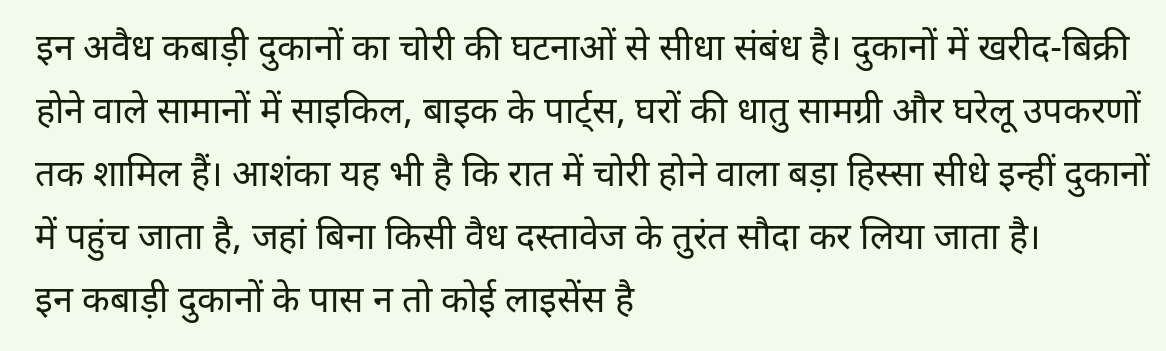इन अवैध कबाड़ी दुकानों का चोरी की घटनाओं से सीधा संबंध है। दुकानों में खरीद-बिक्री होने वाले सामानों में साइकिल, बाइक के पार्ट्स, घरों की धातु सामग्री और घरेलू उपकरणों तक शामिल हैं। आशंका यह भी है कि रात में चोरी होने वाला बड़ा हिस्सा सीधे इन्हीं दुकानों में पहुंच जाता है, जहां बिना किसी वैध दस्तावेज के तुरंत सौदा कर लिया जाता है।
इन कबाड़ी दुकानों के पास न तो कोई लाइसेंस है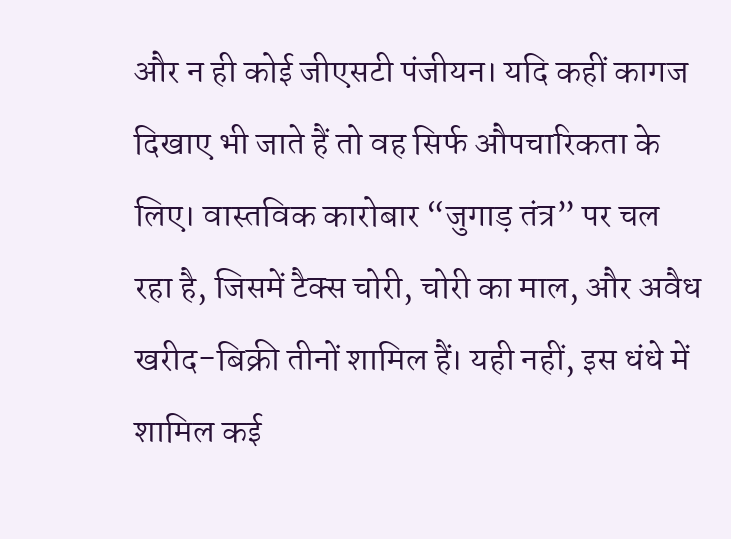और न ही कोई जीएसटी पंजीयन। यदि कहीं कागज दिखाए भी जाते हैं तो वह सिर्फ औपचारिकता के लिए। वास्तविक कारोबार “जुगाड़ तंत्र” पर चल रहा है, जिसमें टैक्स चोरी, चोरी का माल, और अवैध खरीद-बिक्री तीनों शामिल हैं। यही नहीं, इस धंधे में शामिल कई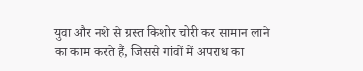युवा और नशे से ग्रस्त किशोर चोरी कर सामान लाने का काम करते हैं, जिससे गांवों में अपराध का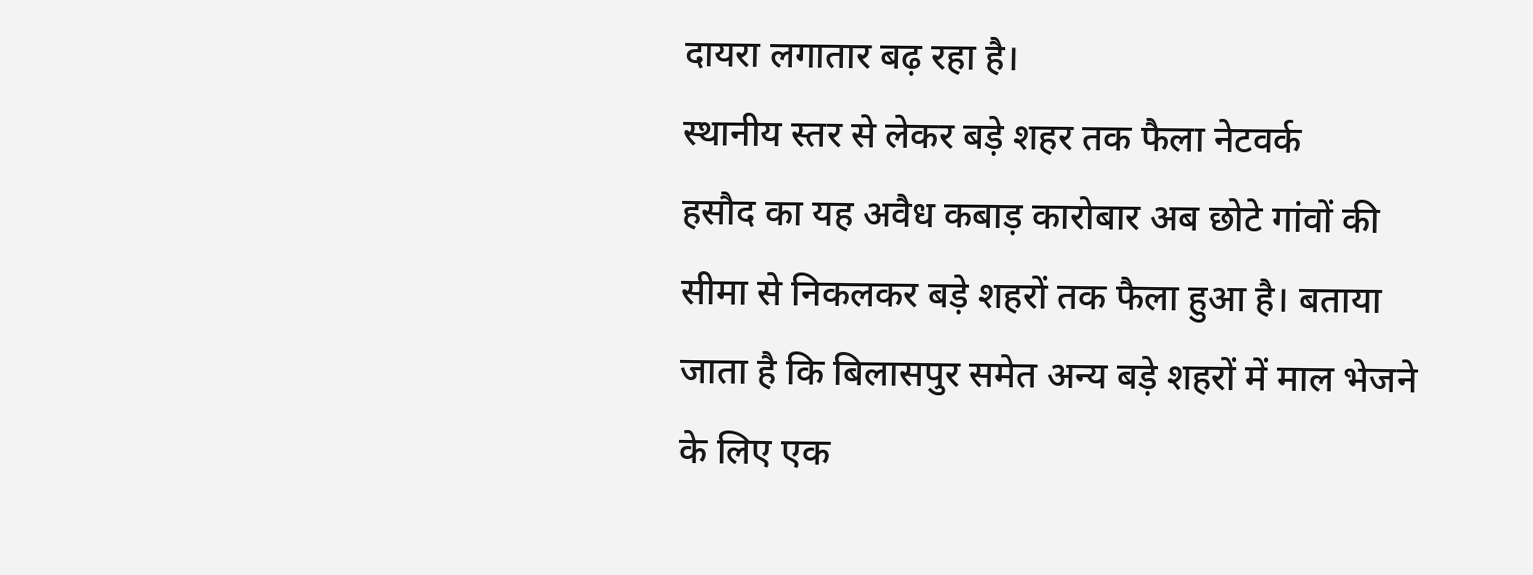दायरा लगातार बढ़ रहा है।
स्थानीय स्तर से लेकर बड़े शहर तक फैला नेटवर्क
हसौद का यह अवैध कबाड़ कारोबार अब छोटे गांवों की सीमा से निकलकर बड़े शहरों तक फैला हुआ है। बताया जाता है कि बिलासपुर समेत अन्य बड़े शहरों में माल भेजने के लिए एक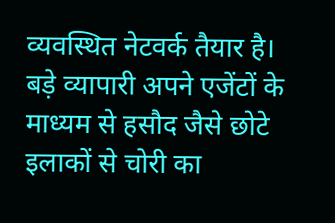व्यवस्थित नेटवर्क तैयार है। बड़े व्यापारी अपने एजेंटों के माध्यम से हसौद जैसे छोटे इलाकों से चोरी का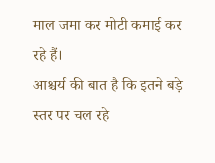माल जमा कर मोटी कमाई कर रहे हैं।
आश्चर्य की बात है कि इतने बड़े स्तर पर चल रहे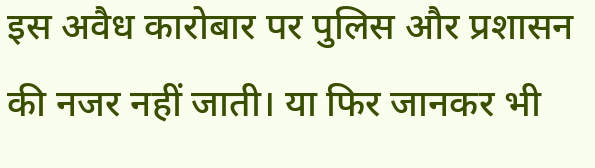इस अवैध कारोबार पर पुलिस और प्रशासन की नजर नहीं जाती। या फिर जानकर भी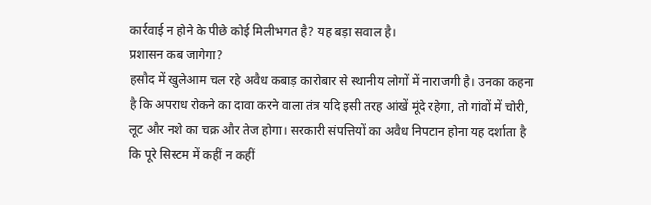कार्रवाई न होने के पीछे कोई मिलीभगत है? यह बड़ा सवाल है।
प्रशासन कब जागेगा?
हसौद में खुलेआम चल रहे अवैध कबाड़ कारोबार से स्थानीय लोगों में नाराजगी है। उनका कहना है कि अपराध रोकने का दावा करने वाला तंत्र यदि इसी तरह आंखें मूंदे रहेगा, तो गांवों में चोरी, लूट और नशे का चक्र और तेज होगा। सरकारी संपत्तियों का अवैध निपटान होना यह दर्शाता है कि पूरे सिस्टम में कहीं न कहीं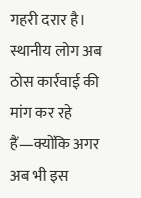गहरी दरार है।
स्थानीय लोग अब ठोस कार्रवाई की मांग कर रहे हैं—क्योंकि अगर अब भी इस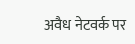अवैध नेटवर्क पर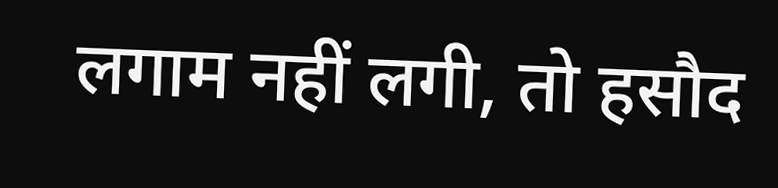लगाम नहीं लगी, तो हसौद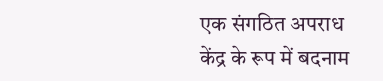एक संगठित अपराध केंद्र के रूप में बदनाम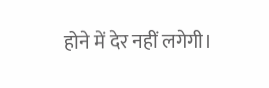होने में देर नहीं लगेगी।